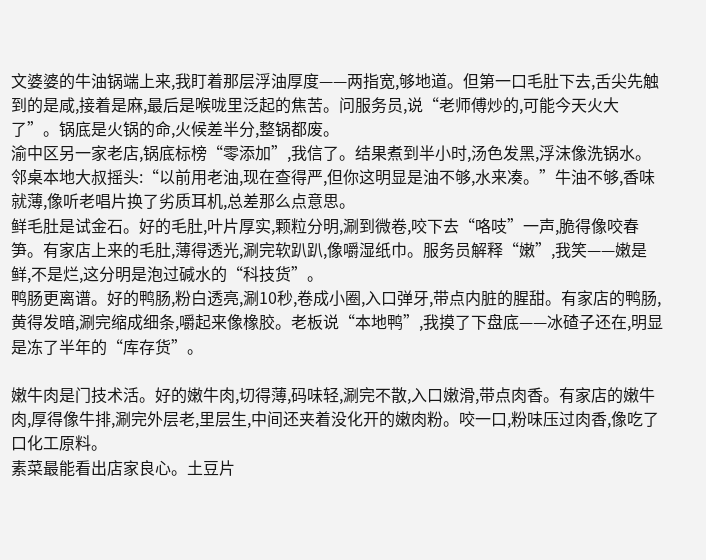文婆婆的牛油锅端上来,我盯着那层浮油厚度——两指宽,够地道。但第一口毛肚下去,舌尖先触到的是咸,接着是麻,最后是喉咙里泛起的焦苦。问服务员,说“老师傅炒的,可能今天火大了”。锅底是火锅的命,火候差半分,整锅都废。
渝中区另一家老店,锅底标榜“零添加”,我信了。结果煮到半小时,汤色发黑,浮沫像洗锅水。邻桌本地大叔摇头:“以前用老油,现在查得严,但你这明显是油不够,水来凑。”牛油不够,香味就薄,像听老唱片换了劣质耳机,总差那么点意思。
鲜毛肚是试金石。好的毛肚,叶片厚实,颗粒分明,涮到微卷,咬下去“咯吱”一声,脆得像咬春笋。有家店上来的毛肚,薄得透光,涮完软趴趴,像嚼湿纸巾。服务员解释“嫩”,我笑——嫩是鲜,不是烂,这分明是泡过碱水的“科技货”。
鸭肠更离谱。好的鸭肠,粉白透亮,涮10秒,卷成小圈,入口弹牙,带点内脏的腥甜。有家店的鸭肠,黄得发暗,涮完缩成细条,嚼起来像橡胶。老板说“本地鸭”,我摸了下盘底——冰碴子还在,明显是冻了半年的“库存货”。

嫩牛肉是门技术活。好的嫩牛肉,切得薄,码味轻,涮完不散,入口嫩滑,带点肉香。有家店的嫩牛肉,厚得像牛排,涮完外层老,里层生,中间还夹着没化开的嫩肉粉。咬一口,粉味压过肉香,像吃了口化工原料。
素菜最能看出店家良心。土豆片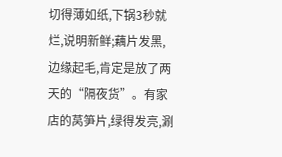切得薄如纸,下锅3秒就烂,说明新鲜;藕片发黑,边缘起毛,肯定是放了两天的“隔夜货”。有家店的莴笋片,绿得发亮,涮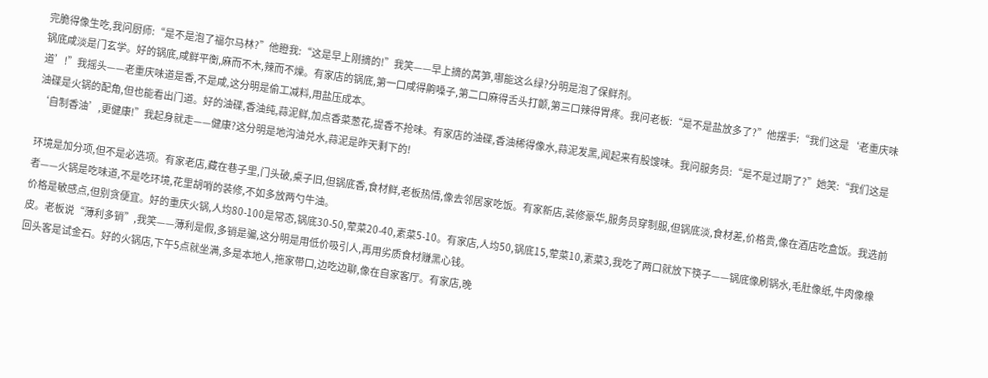完脆得像生吃,我问厨师:“是不是泡了福尔马林?”他瞪我:“这是早上刚摘的!”我笑——早上摘的莴笋,哪能这么绿?分明是泡了保鲜剂。
锅底咸淡是门玄学。好的锅底,咸鲜平衡,麻而不木,辣而不燥。有家店的锅底,第一口咸得齁嗓子,第二口麻得舌头打颤,第三口辣得胃疼。我问老板:“是不是盐放多了?”他摆手:“我们这是‘老重庆味道’!”我摇头——老重庆味道是香,不是咸,这分明是偷工减料,用盐压成本。
油碟是火锅的配角,但也能看出门道。好的油碟,香油纯,蒜泥鲜,加点香菜葱花,提香不抢味。有家店的油碟,香油稀得像水,蒜泥发黑,闻起来有股馊味。我问服务员:“是不是过期了?”她笑:“我们这是‘自制香油’,更健康!”我起身就走——健康?这分明是地沟油兑水,蒜泥是昨天剩下的!

环境是加分项,但不是必选项。有家老店,藏在巷子里,门头破,桌子旧,但锅底香,食材鲜,老板热情,像去邻居家吃饭。有家新店,装修豪华,服务员穿制服,但锅底淡,食材差,价格贵,像在酒店吃盒饭。我选前者——火锅是吃味道,不是吃环境,花里胡哨的装修,不如多放两勺牛油。
价格是敏感点,但别贪便宜。好的重庆火锅,人均80-100是常态,锅底30-50,荤菜20-40,素菜5-10。有家店,人均50,锅底15,荤菜10,素菜3,我吃了两口就放下筷子——锅底像刷锅水,毛肚像纸,牛肉像橡皮。老板说“薄利多销”,我笑——薄利是假,多销是骗,这分明是用低价吸引人,再用劣质食材赚黑心钱。
回头客是试金石。好的火锅店,下午5点就坐满,多是本地人,拖家带口,边吃边聊,像在自家客厅。有家店,晚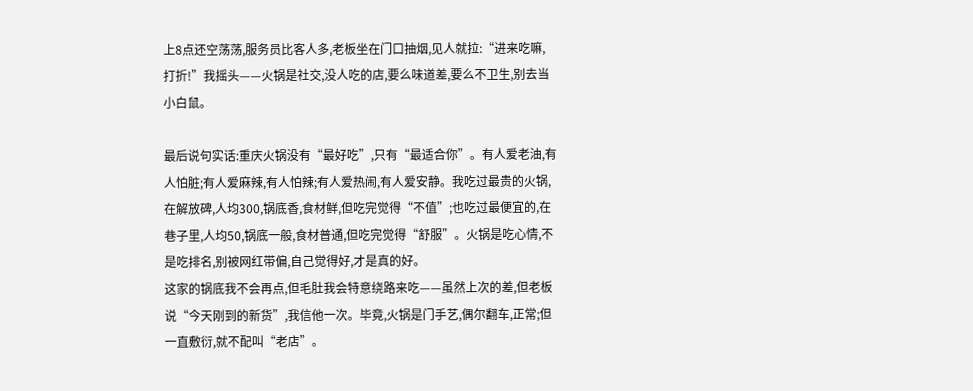上8点还空荡荡,服务员比客人多,老板坐在门口抽烟,见人就拉:“进来吃嘛,打折!”我摇头——火锅是社交,没人吃的店,要么味道差,要么不卫生,别去当小白鼠。

最后说句实话:重庆火锅没有“最好吃”,只有“最适合你”。有人爱老油,有人怕脏;有人爱麻辣,有人怕辣;有人爱热闹,有人爱安静。我吃过最贵的火锅,在解放碑,人均300,锅底香,食材鲜,但吃完觉得“不值”;也吃过最便宜的,在巷子里,人均50,锅底一般,食材普通,但吃完觉得“舒服”。火锅是吃心情,不是吃排名,别被网红带偏,自己觉得好,才是真的好。
这家的锅底我不会再点,但毛肚我会特意绕路来吃——虽然上次的差,但老板说“今天刚到的新货”,我信他一次。毕竟,火锅是门手艺,偶尔翻车,正常;但一直敷衍,就不配叫“老店”。